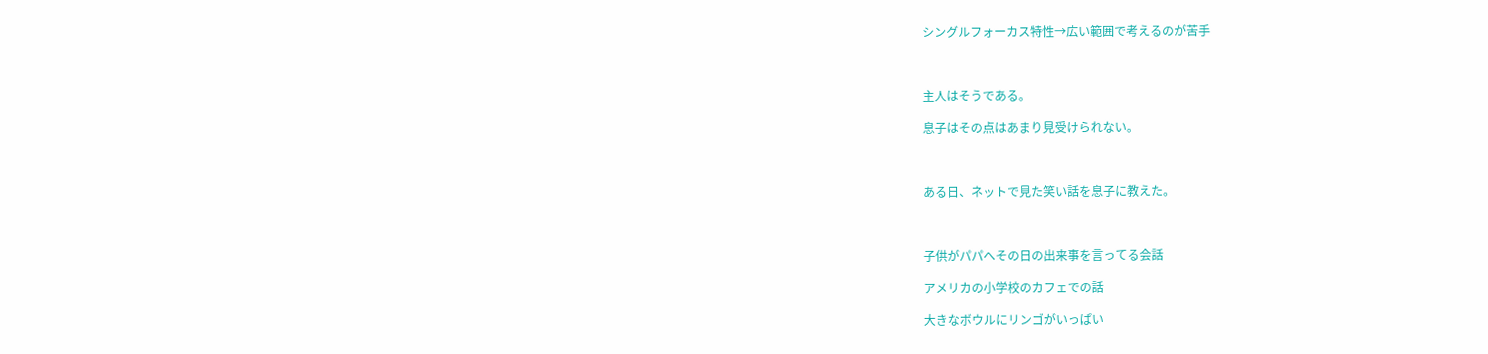シングルフォーカス特性→広い範囲で考えるのが苦手



主人はそうである。

息子はその点はあまり見受けられない。



ある日、ネットで見た笑い話を息子に教えた。



子供がパパへその日の出来事を言ってる会話

アメリカの小学校のカフェでの話

大きなボウルにリンゴがいっぱい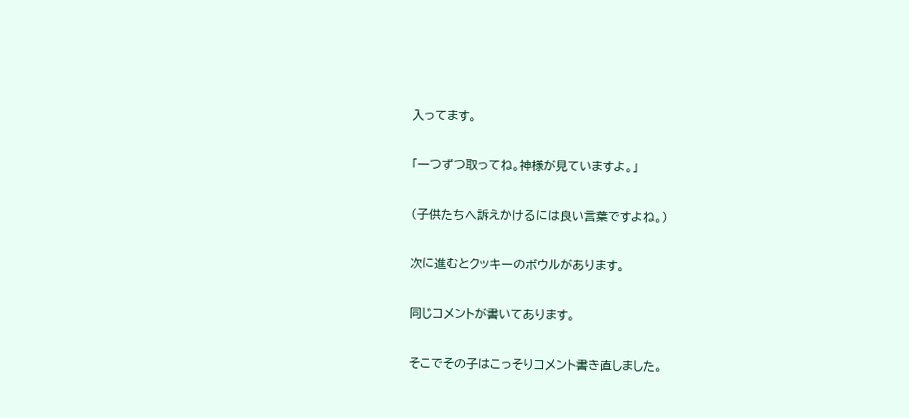入ってます。

「一つずつ取ってね。神様が見ていますよ。」

(子供たちへ訴えかけるには良い言葉ですよね。)

次に進むとクッキーのボウルがあります。

同じコメントが書いてあります。

そこでその子はこっそりコメント書き直しました。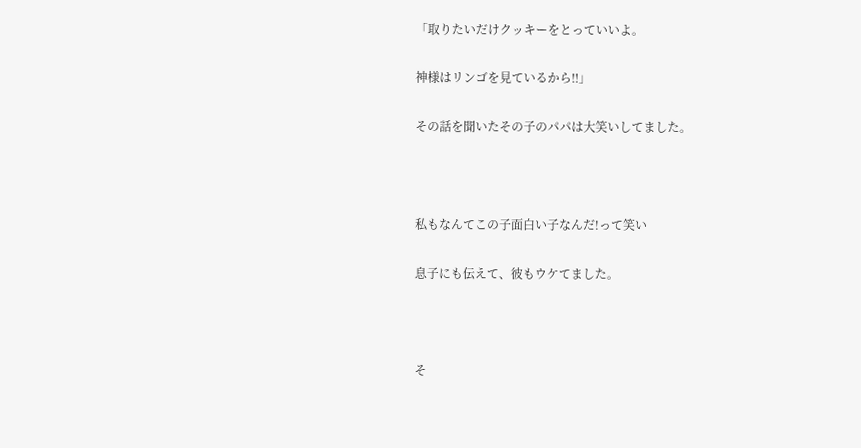「取りたいだけクッキーをとっていいよ。

神様はリンゴを見ているから‼」

その話を聞いたその子のパパは大笑いしてました。



私もなんてこの子面白い子なんだ!って笑い

息子にも伝えて、彼もウケてました。



そ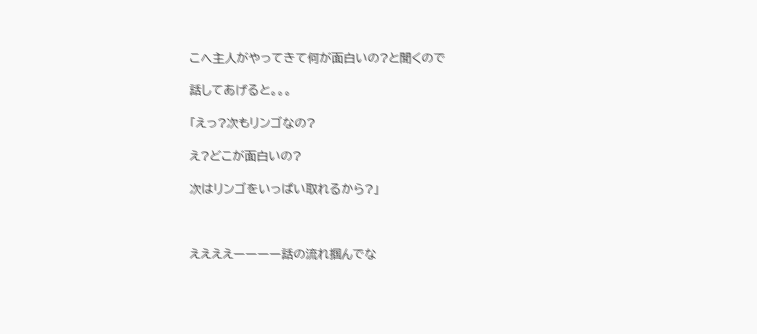こへ主人がやってきて何が面白いの?と聞くので

話してあげると。。。

「えっ?次もリンゴなの?

え?どこが面白いの?

次はリンゴをいっぱい取れるから?」



ええええーーーー話の流れ掴んでな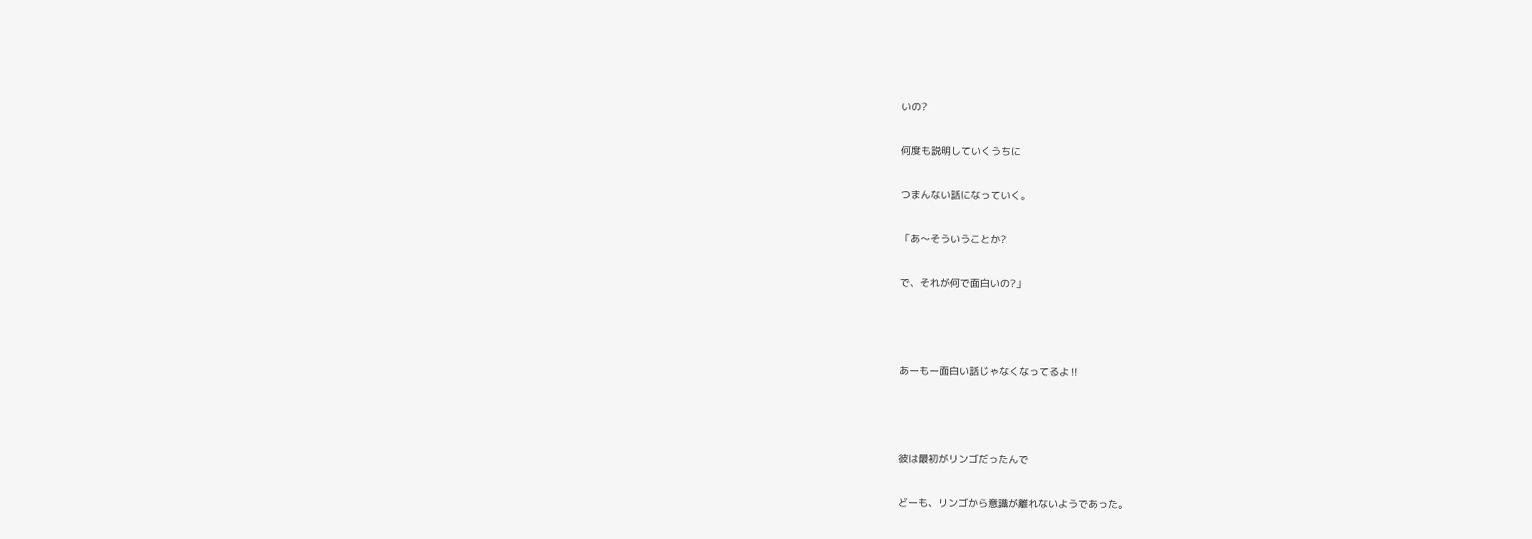いの?

何度も説明していくうちに

つまんない話になっていく。

「あ〜そういうことか?

で、それが何で面白いの?」



あーもー面白い話じゃなくなってるよ‼



彼は最初がリンゴだったんで

どーも、リンゴから意識が離れないようであった。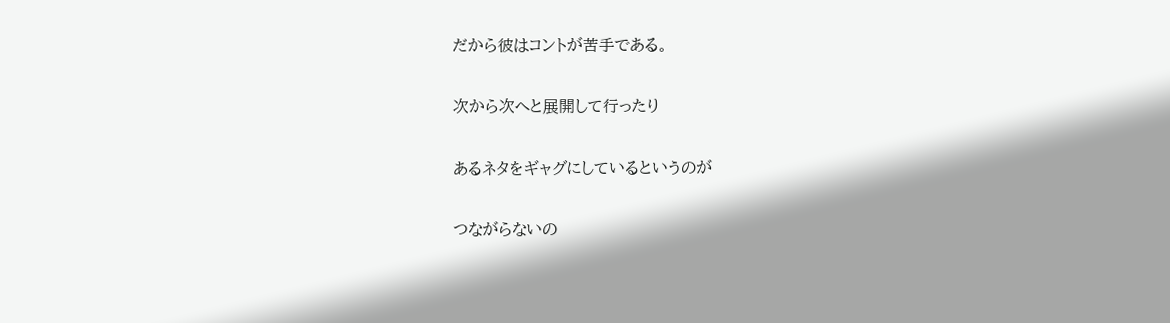だから彼はコントが苦手である。

次から次へと展開して行ったり

あるネタをギャグにしているというのが

つながらないの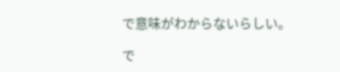で意味がわからないらしい。

で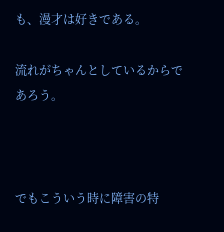も、漫才は好きである。

流れがちゃんとしているからであろう。



でもこういう時に障害の特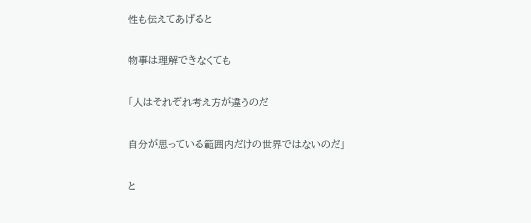性も伝えてあげると

物事は理解できなくても

「人はそれぞれ考え方が違うのだ

自分が思っている範囲内だけの世界ではないのだ」

と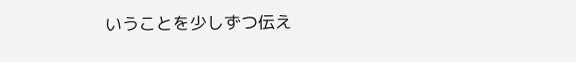いうことを少しずつ伝え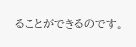ることができるのです。